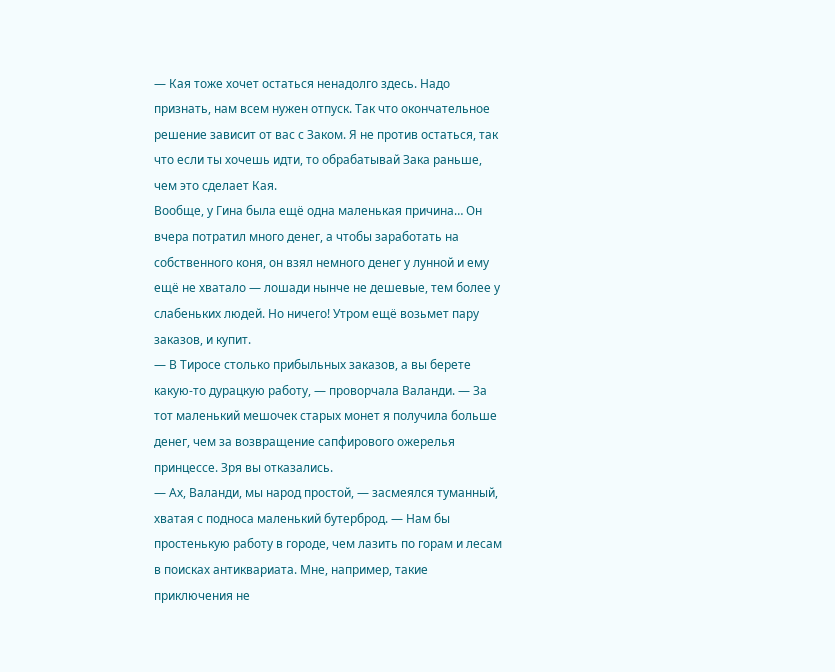— Кая тоже хочет остаться ненадолго здесь. Надо признать, нам всем нужен отпуск. Так что окончательное решение зависит от вас с Заком. Я не против остаться, так что если ты хочешь идти, то обрабатывай Зака раньше, чем это сделает Кая.
Вообще, у Гина была ещё одна маленькая причина… Он вчера потратил много денег, а чтобы заработать на собственного коня, он взял немного денег у лунной и ему ещё не хватало — лошади нынче не дешевые, тем более у слабеньких людей. Но ничего! Утром ещё возьмет пару заказов, и купит.
— В Тиросе столько прибыльных заказов, а вы берете какую-то дурацкую работу, — проворчала Валанди. — За тот маленький мешочек старых монет я получила больше денег, чем за возвращение сапфирового ожерелья принцессе. Зря вы отказались.
— Ах, Валанди, мы народ простой, — засмеялся туманный, хватая с подноса маленький бутерброд. — Нам бы простенькую работу в городе, чем лазить по горам и лесам в поисках антиквариата. Мне, например, такие приключения не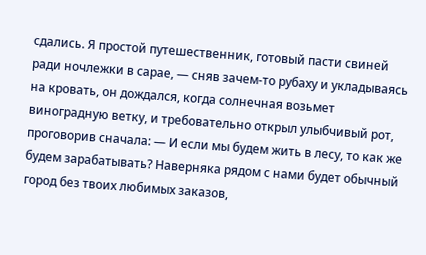сдались. Я простой путешественник, готовый пасти свиней ради ночлежки в сарае, — сняв зачем-то рубаху и укладываясь на кровать, он дождался, когда солнечная возьмет виноградную ветку, и требовательно открыл улыбчивый рот, проговорив сначала: — И если мы будем жить в лесу, то как же будем зарабатывать? Наверняка рядом с нами будет обычный город без твоих любимых заказов,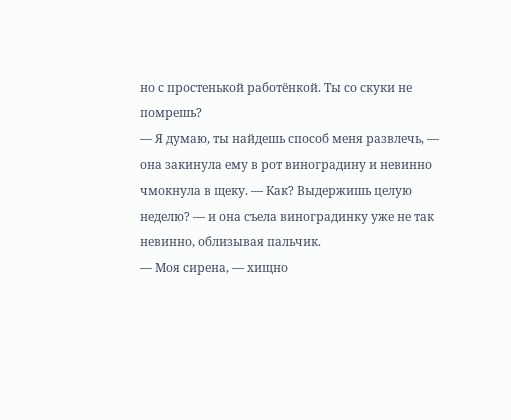но с простенькой работёнкой. Ты со скуки не помрешь?
— Я думаю, ты найдешь способ меня развлечь, — она закинула ему в рот виноградину и невинно чмокнула в щеку. — Как? Выдержишь целую неделю? — и она съела виноградинку уже не так невинно, облизывая пальчик.
— Моя сирена, — хищно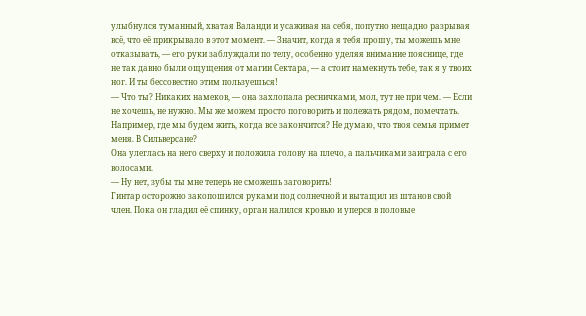улыбнулся туманный, хватая Валанди и усаживая на себя, попутно нещадно разрывая всё, что её прикрывало в этот момент. — Значит, когда я тебя прошу, ты можешь мне отказывать, — его руки заблуждали по телу, особенно уделяя внимание пояснице, где не так давно были ощущения от магии Сектара, — а стоит намекнуть тебе, так я у твоих ног. И ты бессовестно этим пользуешься!
— Что ты? Никаких намеков, — она захлопала ресничками, мол, тут не при чем. — Если не хочешь, не нужно. Мы же можем просто поговорить и полежать рядом, помечтать. Например, где мы будем жить, когда все закончится? Не думаю, что твоя семья примет меня. В Сильверсане?
Она улеглась на него сверху и положила голову на плечо, а пальчиками заиграла с его волосами.
— Ну нет, зубы ты мне теперь не сможешь заговорить!
Гинтар осторожно закопошился руками под солнечной и вытащил из штанов свой член. Пока он гладил её спинку, орган налился кровью и уперся в половые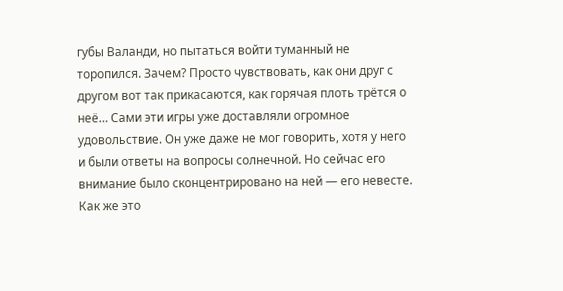губы Валанди, но пытаться войти туманный не торопился. Зачем? Просто чувствовать, как они друг с другом вот так прикасаются, как горячая плоть трётся о неё… Сами эти игры уже доставляли огромное удовольствие. Он уже даже не мог говорить, хотя у него и были ответы на вопросы солнечной. Но сейчас его внимание было сконцентрировано на ней — его невесте. Как же это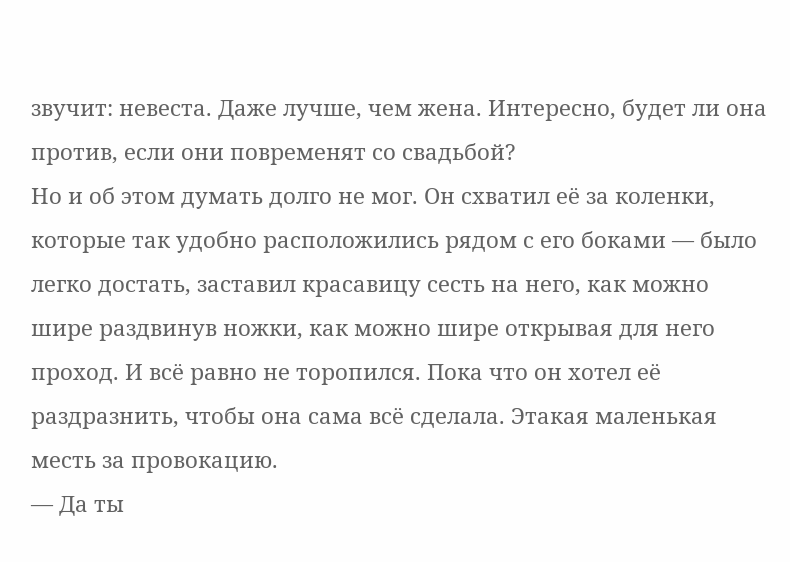звучит: невеста. Даже лучше, чем жена. Интересно, будет ли она против, если они повременят со свадьбой?
Но и об этом думать долго не мог. Он схватил её за коленки, которые так удобно расположились рядом с его боками — было легко достать, заставил красавицу сесть на него, как можно шире раздвинув ножки, как можно шире открывая для него проход. И всё равно не торопился. Пока что он хотел её раздразнить, чтобы она сама всё сделала. Этакая маленькая месть за провокацию.
— Да ты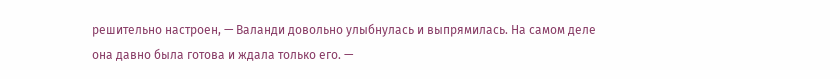решительно настроен, — Валанди довольно улыбнулась и выпрямилась. На самом деле она давно была готова и ждала только его. —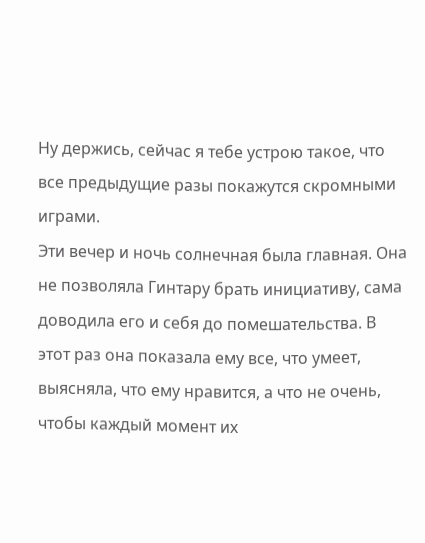Ну держись, сейчас я тебе устрою такое, что все предыдущие разы покажутся скромными играми.
Эти вечер и ночь солнечная была главная. Она не позволяла Гинтару брать инициативу, сама доводила его и себя до помешательства. В этот раз она показала ему все, что умеет, выясняла, что ему нравится, а что не очень, чтобы каждый момент их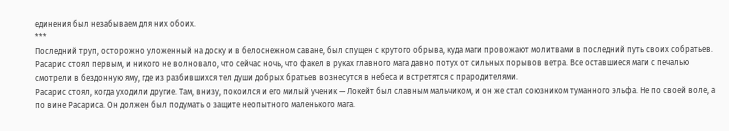единения был незабываем для них обоих.
***
Последний труп, осторожно уложенный на доску и в белоснежном саване, был спущен с крутого обрыва, куда маги провожают молитвами в последний путь своих собратьев. Расарис стоял первым, и никого не волновало, что сейчас ночь, что факел в руках главного мага давно потух от сильных порывов ветра. Все оставшиеся маги с печалью смотрели в бездонную яму, где из разбившихся тел души добрых братьев вознесутся в небеса и встретятся с прародителями.
Расарис стоял, когда уходили другие. Там, внизу, покоился и его милый ученик — Локейт был славным мальчиком, и он же стал союзником туманного эльфа. Не по своей воле, а по вине Расариса. Он должен был подумать о защите неопытного маленького мага.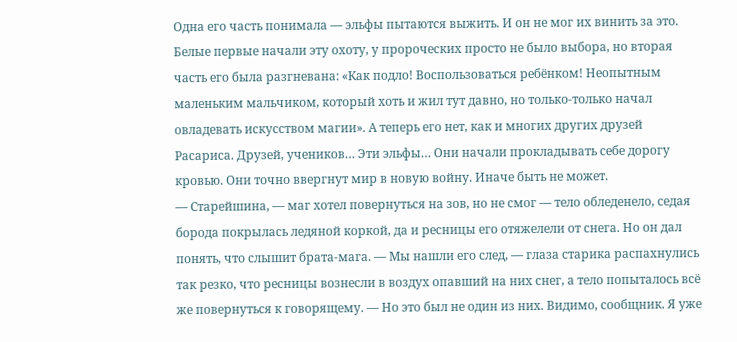Одна его часть понимала — эльфы пытаются выжить. И он не мог их винить за это. Белые первые начали эту охоту, у пророческих просто не было выбора, но вторая часть его была разгневана: «Как подло! Воспользоваться ребёнком! Неопытным маленьким мальчиком, который хоть и жил тут давно, но только-только начал овладевать искусством магии». А теперь его нет, как и многих других друзей Расариса. Друзей, учеников… Эти эльфы… Они начали прокладывать себе дорогу кровью. Они точно ввергнут мир в новую войну. Иначе быть не может.
— Старейшина, — маг хотел повернуться на зов, но не смог — тело обледенело, седая борода покрылась ледяной коркой, да и ресницы его отяжелели от снега. Но он дал понять, что слышит брата-мага. — Мы нашли его след, — глаза старика распахнулись так резко, что ресницы вознесли в воздух опавший на них снег, а тело попыталось всё же повернуться к говорящему. — Но это был не один из них. Видимо, сообщник. Я уже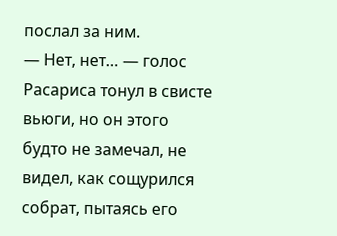послал за ним.
— Нет, нет… — голос Расариса тонул в свисте вьюги, но он этого будто не замечал, не видел, как сощурился собрат, пытаясь его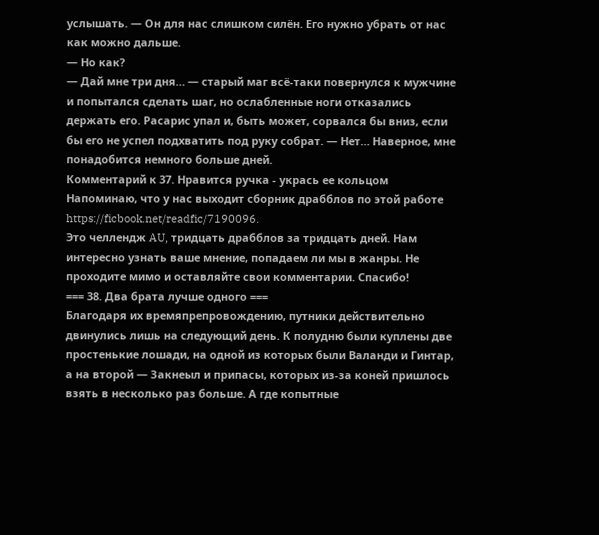услышать. — Он для нас слишком силён. Его нужно убрать от нас как можно дальше.
— Но как?
— Дай мне три дня… — старый маг всё-таки повернулся к мужчине и попытался сделать шаг, но ослабленные ноги отказались держать его. Расарис упал и, быть может, сорвался бы вниз, если бы его не успел подхватить под руку собрат. — Нет… Наверное, мне понадобится немного больше дней.
Комментарий к 37. Нравится ручка - укрась ее кольцом
Напоминаю, что у нас выходит сборник драбблов по этой работе https://ficbook.net/readfic/7190096.
Это челлендж AU, тридцать драбблов за тридцать дней. Нам интересно узнать ваше мнение, попадаем ли мы в жанры. Не проходите мимо и оставляйте свои комментарии. Спасибо!
=== 38. Два брата лучше одного ===
Благодаря их времяпрепровождению, путники действительно двинулись лишь на следующий день. К полудню были куплены две простенькие лошади, на одной из которых были Валанди и Гинтар, а на второй — Закнеыл и припасы, которых из-за коней пришлось взять в несколько раз больше. А где копытные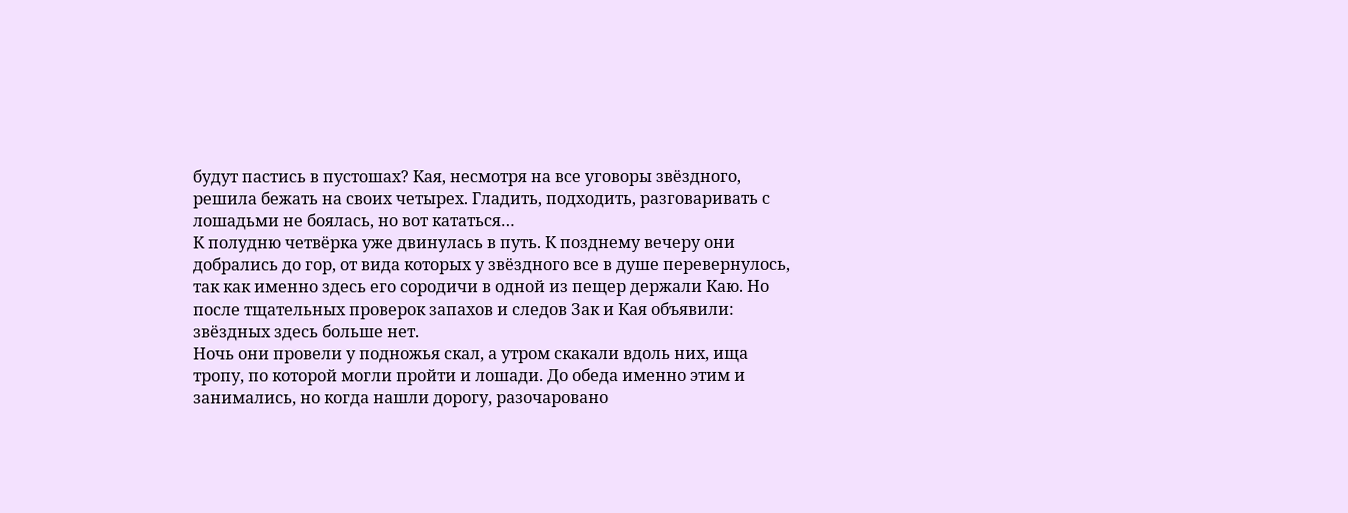будут пастись в пустошах? Кая, несмотря на все уговоры звёздного, решила бежать на своих четырех. Гладить, подходить, разговаривать с лошадьми не боялась, но вот кататься…
К полудню четвёрка уже двинулась в путь. К позднему вечеру они добрались до гор, от вида которых у звёздного все в душе перевернулось, так как именно здесь его сородичи в одной из пещер держали Каю. Но после тщательных проверок запахов и следов Зак и Кая объявили: звёздных здесь больше нет.
Ночь они провели у подножья скал, а утром скакали вдоль них, ища тропу, по которой могли пройти и лошади. До обеда именно этим и занимались, но когда нашли дорогу, разочаровано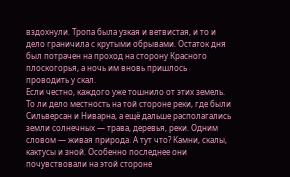вздохнули. Тропа была узкая и ветвистая, и то и дело граничила с крутыми обрывами. Остаток дня был потрачен на проход на сторону Красного плоскогорья, а ночь им вновь пришлось проводить у скал.
Если честно, каждого уже тошнило от этих земель. То ли дело местность на той стороне реки, где были Сильверсан и Ниварна, а ещё дальше располагались земли солнечных — трава, деревья, реки. Одним словом — живая природа. А тут что? Камни, скалы, кактусы и зной. Особенно последнее они почувствовали на этой стороне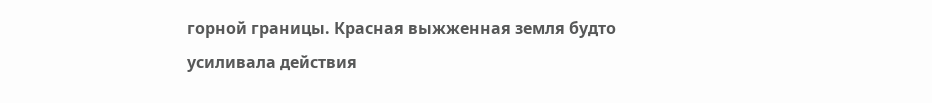горной границы. Красная выжженная земля будто усиливала действия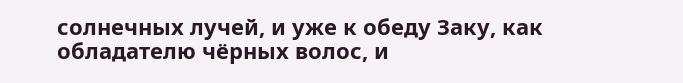солнечных лучей, и уже к обеду Заку, как обладателю чёрных волос, и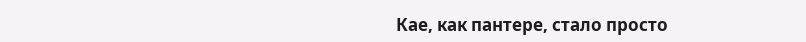Кае, как пантере, стало просто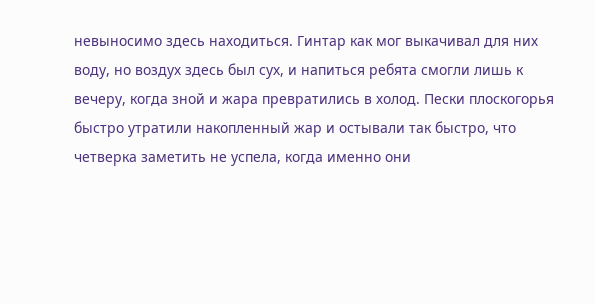невыносимо здесь находиться. Гинтар как мог выкачивал для них воду, но воздух здесь был сух, и напиться ребята смогли лишь к вечеру, когда зной и жара превратились в холод. Пески плоскогорья быстро утратили накопленный жар и остывали так быстро, что четверка заметить не успела, когда именно они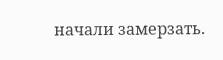начали замерзать.